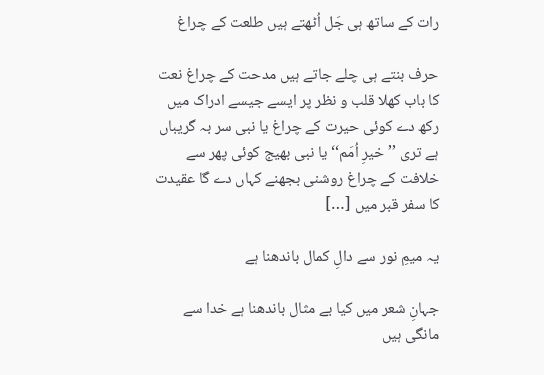رات کے ساتھ ہی جَل اُٹھتے ہیں طلعت کے چراغ

حرف بنتے ہی چلے جاتے ہیں مدحت کے چراغ نعت کا باب کھلا قلب و نظر پر ایسے جیسے ادراک میں رکھ دے کوئی حیرت کے چراغ یا نبی سر بہ گریباں ہے تری ’’خیرِ اُمَم‘‘ یا نبی بھیج کوئی پھر سے خلافت کے چراغ روشنی بجھنے کہاں دے گا عقیدت کا سفر قبر میں […]

یہ میمِ نور سے دالِ کمال باندھنا ہے

جہانِ شعر میں کیا بے مثال باندھنا ہے خدا سے مانگی ہیں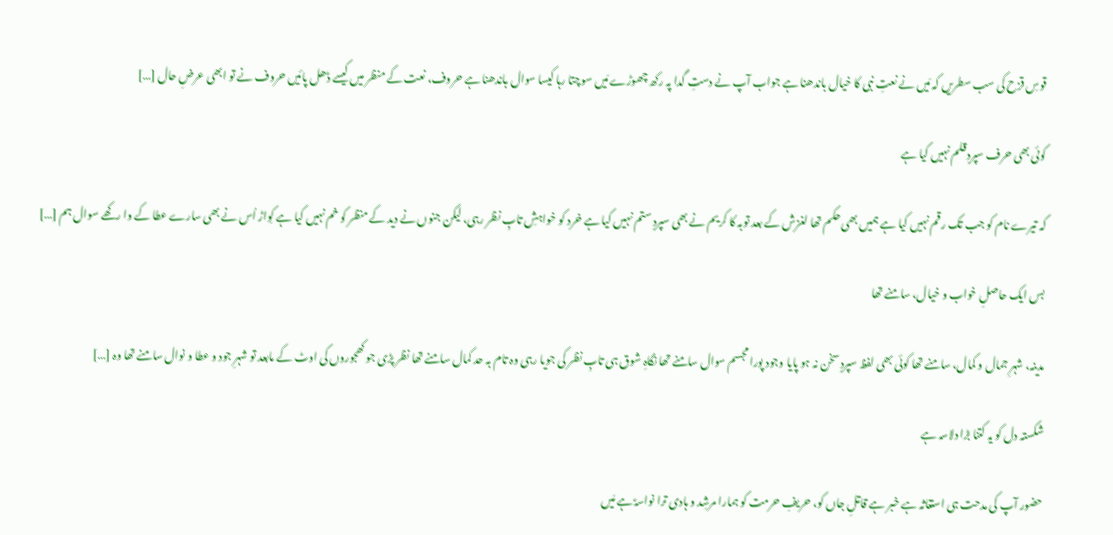قوسِ قزح کی سب سطریں کہ مَیں نے نعتِ نبی کا خیال باندھنا ہے جواب آپ نے دستِ گدا پہ رکھ چھوڑے مَیں سوچتا رہا کیسا سوال باندھنا ہے حروف، نعت کے منظر میں کیسے ڈھل پائیں حروف نے تو ابھی عرضِ حال […]

کوئی بھی حرف سپردِ قلم نہیں کیا ہے

کہ تیرے نام کو جب تک رقم نہیں کیا ہے ہمیں بھی حکم تھا لغزش کے بعد توبہ کا کریم نے بھی سپردِ ستم نہیں کیا ہے خرد کو خواہشِ تابِ نظر رہی، لیکن جنوں نے دید کے منظر کو خم نہیں کیا ہے کِواڑ اُس نے بھی سارے عطا کے وا رکھے سوال ہم […]

بس ایک حاصلِ خواب و خیال، سامنے تھا

مدینہ، شہرِ جمال و کمال، سامنے تھا کوئی بھی لفظ سپردِ سخن نہ ہو پایا وجود پورا مجسم سوال سامنے تھا نگاہِ شوق ہی تابِ نظر کی جویا رہی وہ تام بہ حد کمال سامنے تھا نظر پڑی جو کھجوروں کی اوٹ کے مابعد تو شہرِ جود و عطا و نوال سامنے تھا وہ […]

شکستہ دل کو یہ کتنا بڑا دلاسہ ہے

حضور آپ کی مدحت ہی استغاثہ ہے خبر ہے قاتلِ جاں کو، حریفِ حرمت کو ہمارا مرشِد و ہادی ترا نواسہؑ ہے مَیں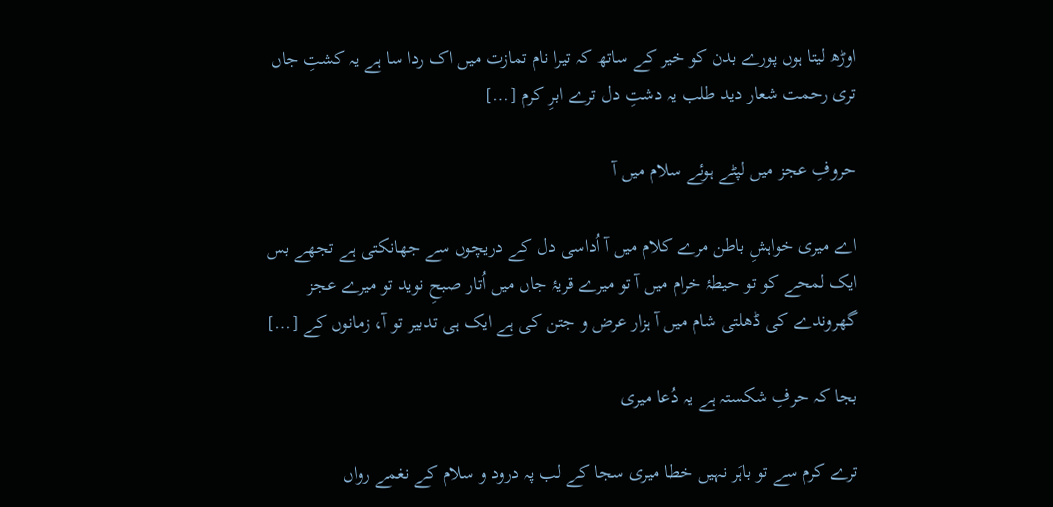اوڑھ لیتا ہوں پورے بدن کو خیر کے ساتھ کہ تیرا نام تمازت میں اک ردا سا ہے یہ کشتِ جاں تری رحمت شعار دید طلب یہ دشتِ دل ترے ابرِ کرم […]

حروفِ عجز میں لپٹے ہوئے سلام میں آ

اے میری خواہشِ باطن مرے کلام میں آ اُداسی دل کے دریچوں سے جھانکتی ہے تجھے بس ایک لمحے کو تو حیطۂ خرام میں آ تو میرے قریۂ جاں میں اُتار صبحِ نوید تو میرے عجز گھروندے کی ڈھلتی شام میں آ ہزار عرض و جتن کی ہے ایک ہی تدبیر تو آ، زمانوں کے […]

بجا کہ حرفِ شکستہ ہے یہ دُعا میری

ترے کرم سے تو باہَر نہیں خطا میری سجا کے لب پہ درود و سلام کے نغمے رواں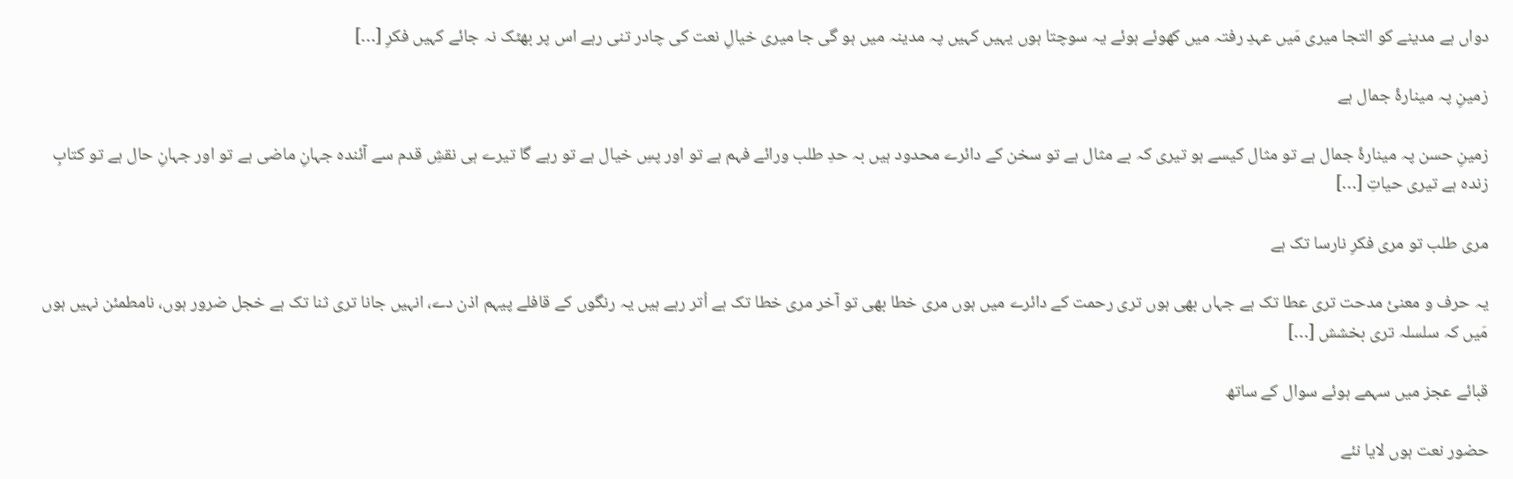دواں ہے مدینے کو التجا میری مَیں عہدِ رفتہ میں کھوئے ہوئے یہ سوچتا ہوں یہیں کہیں پہ مدینہ میں ہو گی جا میری خیالِ نعت کی چادر تنی رہے اس پر بھٹک نہ جائے کہیں فکرِ […]

زمینِ پہ مینارۂ جمال ہے

زمینِ حسن پہ مینارۂ جمال ہے تو مثال کیسے ہو تیری کہ بے مثال ہے تو سخن کے دائرے محدود ہیں بہ حدِ طلب ورائے فہم ہے تو اور پسِ خیال ہے تو رہے گا تیرے ہی نقشِ قدم سے آئندہ جہانِ ماضی ہے تو اور جہانِ حال ہے تو کتابِ زندہ ہے تیری حیاتِ […]

مری طلب تو مری فکرِ نارسا تک ہے

یہ حرف و معنیٔ مدحت تری عطا تک ہے جہاں بھی ہوں تری رحمت کے دائرے میں ہوں مری خطا بھی تو آخر مری خطا تک ہے اُتر رہے ہیں یہ رنگوں کے قافلے پیہم اذن دے، انہیں جانا تری ثنا تک ہے خجل ضرور ہوں، نامطمئن نہیں ہوں مَیں کہ سلسلہ تری بخشش […]

قبائے عجز میں سہمے ہوئے سوال کے ساتھ

حضور نعت ہوں لایا نئے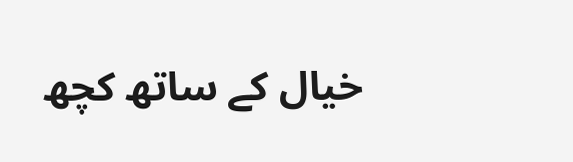خیال کے ساتھ کچھ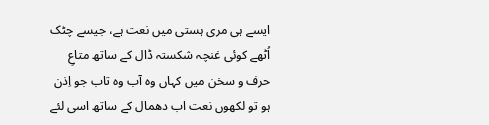ایسے ہی مری ہستی میں نعت ہے، جیسے چٹک اُٹھے کوئی غنچہ شکستہ ڈال کے ساتھ متاعِ حرف و سخن میں کہاں وہ آب وہ تاب جو اِذن ہو تو لکھوں نعت اب دھمال کے ساتھ اسی لئے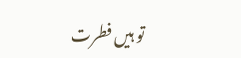تو ہیں فطرت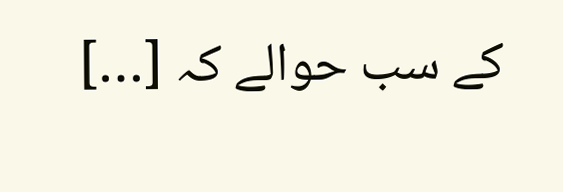کے سب حوالے کہ […]